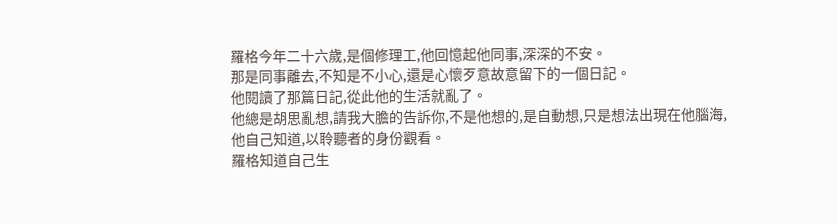羅格今年二十六歲,是個修理工,他回憶起他同事,深深的不安。
那是同事離去,不知是不小心,還是心懷歹意故意留下的一個日記。
他閱讀了那篇日記,從此他的生活就亂了。
他總是胡思亂想,請我大膽的告訴你,不是他想的,是自動想,只是想法出現在他腦海,他自己知道,以聆聽者的身份觀看。
羅格知道自己生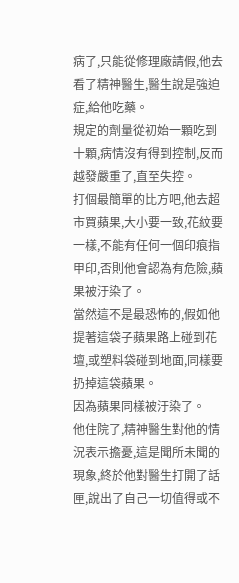病了,只能從修理廠請假,他去看了精神醫生,醫生說是強迫症,給他吃藥。
規定的劑量從初始一顆吃到十顆,病情沒有得到控制,反而越發嚴重了,直至失控。
打個最簡單的比方吧,他去超市買蘋果,大小要一致,花紋要一樣,不能有任何一個印痕指甲印,否則他會認為有危險,蘋果被汙染了。
當然這不是最恐怖的,假如他提著這袋子蘋果路上碰到花壇,或塑料袋碰到地面,同樣要扔掉這袋蘋果。
因為蘋果同樣被汙染了。
他住院了,精神醫生對他的情況表示擔憂,這是聞所未聞的現象,終於他對醫生打開了話匣,說出了自己一切值得或不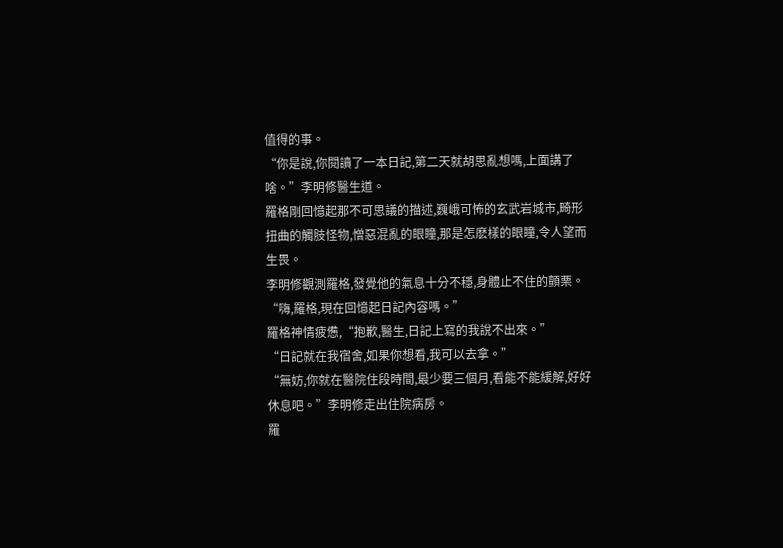值得的事。
“你是說,你閱讀了一本日記,第二天就胡思亂想嗎,上面講了啥。”李明修醫生道。
羅格剛回憶起那不可思議的描述,巍峨可怖的玄武岩城市,畸形扭曲的觸肢怪物,憎惡混亂的眼瞳,那是怎麽樣的眼瞳,令人望而生畏。
李明修觀測羅格,發覺他的氣息十分不穩,身體止不住的顫栗。
“嗨,羅格,現在回憶起日記內容嗎。”
羅格神情疲憊,“抱歉,醫生,日記上寫的我說不出來。”
“日記就在我宿舍,如果你想看,我可以去拿。”
“無妨,你就在醫院住段時間,最少要三個月,看能不能緩解,好好休息吧。”李明修走出住院病房。
羅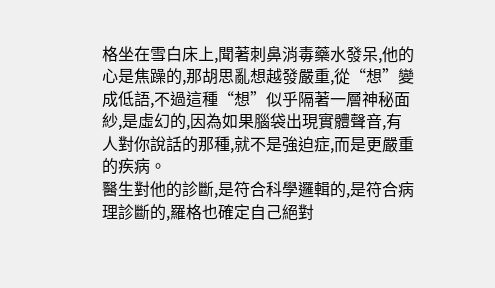格坐在雪白床上,聞著刺鼻消毒藥水發呆,他的心是焦躁的,那胡思亂想越發嚴重,從“想”變成低語,不過這種“想”似乎隔著一層神秘面紗,是虛幻的,因為如果腦袋出現實體聲音,有人對你說話的那種,就不是強迫症,而是更嚴重的疾病。
醫生對他的診斷,是符合科學邏輯的,是符合病理診斷的,羅格也確定自己絕對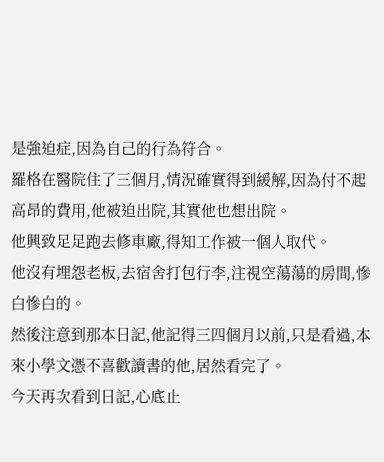是強迫症,因為自己的行為符合。
羅格在醫院住了三個月,情況確實得到緩解,因為付不起高昂的費用,他被迫出院,其實他也想出院。
他興致足足跑去修車廠,得知工作被一個人取代。
他沒有埋怨老板,去宿舍打包行李,注視空蕩蕩的房間,慘白慘白的。
然後注意到那本日記,他記得三四個月以前,只是看過,本來小學文憑不喜歡讀書的他,居然看完了。
今天再次看到日記,心底止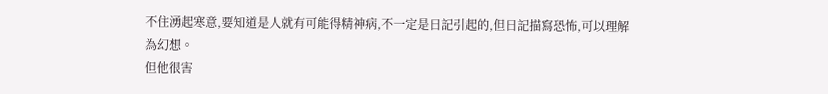不住湧起寒意,要知道是人就有可能得精神病,不一定是日記引起的,但日記描寫恐怖,可以理解為幻想。
但他很害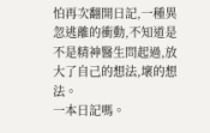怕再次翻開日記,一種異忽逃離的衝動,不知道是不是精神醫生問起過,放大了自己的想法,壞的想法。
一本日記嗎。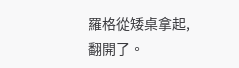羅格從矮桌拿起,翻開了。